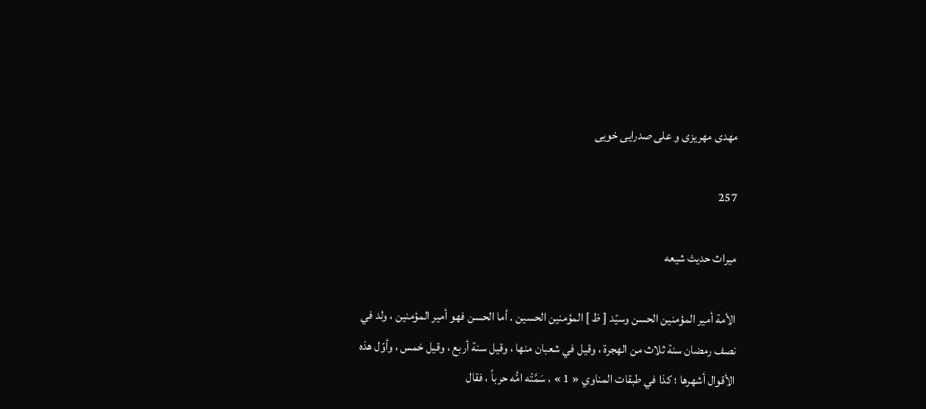مهدى مهريزى و على صدرايى خويى

257

ميراث حديث شيعه

الأمة أمير المؤمنين الحسن وسيّد [ ظ ] المؤمنين الحسين . أما الحسن فهو أمير المؤمنين ، ولد في نصف رمضان سنة ثلاث من الهجرة ، وقيل في شعبان منها ، وقيل سنة أربع ، وقيل خمس ، وأوّل هذه الأقوال أشهرها ؛ كذا في طبقات المناوي « 1 » ، سَمَّتْه امُّه حرباً ، فقال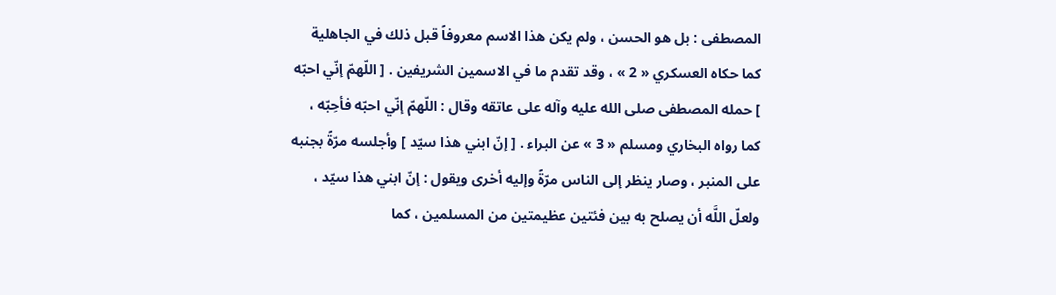المصطفى : بل هو الحسن ، ولم يكن هذا الاسم معروفاً قبل ذلك في الجاهلية كما حكاه العسكري « 2 » ، وقد تقدم ما في الاسمين الشريفين . [ اللّهمّ إنّي احبّه ] حمله المصطفى صلى الله عليه وآله على عاتقه وقال : اللّهمّ إنّي احبّه فأحِبّه ، كما رواه البخاري ومسلم « 3 » عن البراء . [ إنّ ابني هذا سيّد ] وأجلسه مرّةً بجنبه على المنبر ، وصار ينظر إلى الناس مرّةً وإليه أخرى ويقول : إنّ ابني هذا سيّد ، ولعلّ اللَّه أن يصلح به بين فئتين عظيمتين من المسلمين ، كما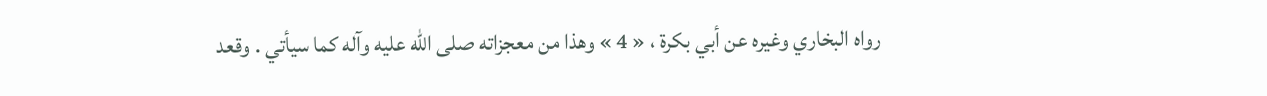رواه البخاري وغيره عن أبي بكرة ، « 4 » وهذا من معجزاته صلى الله عليه وآله كما سيأتي . وقعد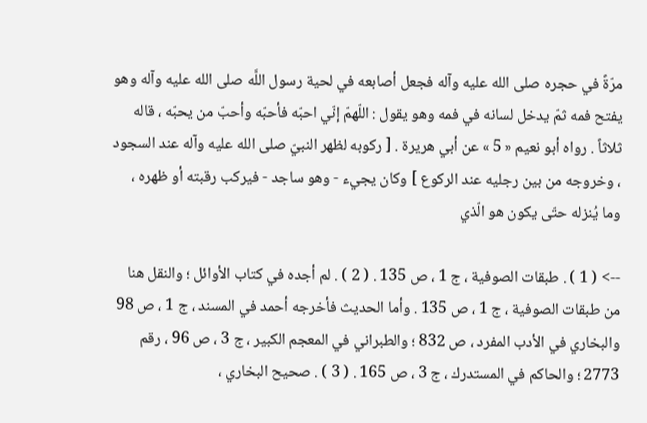مرّةً في حجره صلى الله عليه وآله فجعل أصابعه في لحية رسول اللَّه صلى الله عليه وآله وهو يفتح فمه ثمّ يدخل لسانه في فمه وهو يقول : اللّهمّ إنّي احبّه فأحبّه وأحبّ من يحبّه ، قاله ثلاثاً . رواه أبو نعيم « 5 » عن أبي هريرة . [ ركوبه لظهر النبيّ صلى الله عليه وآله عند السجود ، وخروجه من بين رجليه عند الركوع ] وكان يجيء - وهو ساجد - فيركب رقبته أو ظهره ، وما يُنزله حتّى يكون هو الّذي

--> ( 1 ) . طبقات الصوفية ، ج 1 ، ص 135 . ( 2 ) . لم أجده في كتاب الأوائل ؛ والنقل هنا من طبقات الصوفية ، ج 1 ، ص 135 . وأما الحديث فأخرجه أحمد في المسند ، ج 1 ، ص 98 والبخاري في الأدب المفرد ، ص 832 ؛ والطبراني في المعجم الكبير ، ج 3 ، ص 96 ، رقم 2773 ؛ والحاكم في المستدرك ، ج 3 ، ص 165 . ( 3 ) . صحيح البخاري ،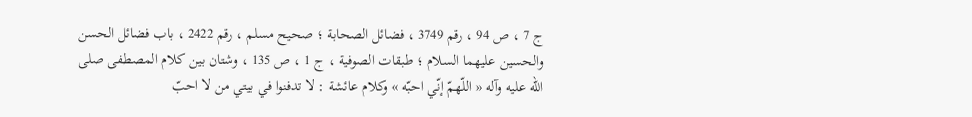ج 7 ، ص 94 ، رقم 3749 ، فضائل الصحابة ؛ صحيح مسلم ، رقم 2422 ، باب فضائل الحسن والحسين عليهما السلام ؛ طبقات الصوفية ، ج 1 ، ص 135 ، وشتان بين كلام المصطفى صلى الله عليه وآله « اللّهمّ إنّي احبّه » وكلام عائشة : لا تدفنوا في بيتي من لا احبّ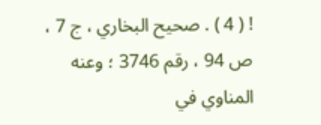! ( 4 ) . صحيح البخاري ، ج 7 ، ص 94 ، رقم 3746 ؛ وعنه المناوي في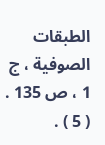الطبقات الصوفية ، ج 1 ، ص 135 . ( 5 ) .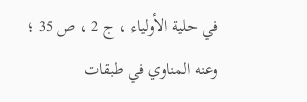في حلية الأولياء ، ج 2 ، ص 35 ؛ وعنه المناوي في طبقات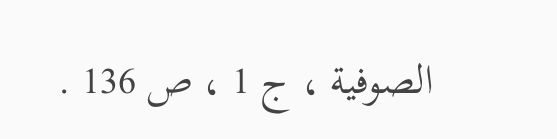الصوفية ، ج 1 ، ص 136 .